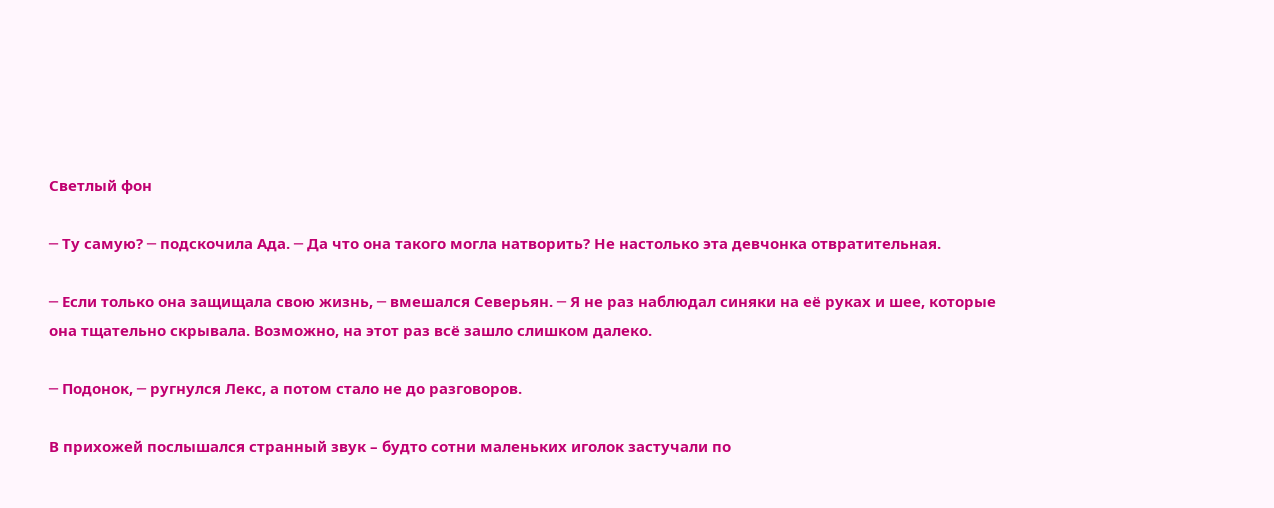Светлый фон

─ Ту самую? ─ подскочила Ада. ─ Да что она такого могла натворить? Не настолько эта девчонка отвратительная.

─ Если только она защищала свою жизнь, ─ вмешался Северьян. ─ Я не раз наблюдал синяки на её руках и шее, которые она тщательно скрывала. Возможно, на этот раз всё зашло слишком далеко.

─ Подонок, ─ ругнулся Лекс, а потом стало не до разговоров.

В прихожей послышался странный звук – будто сотни маленьких иголок застучали по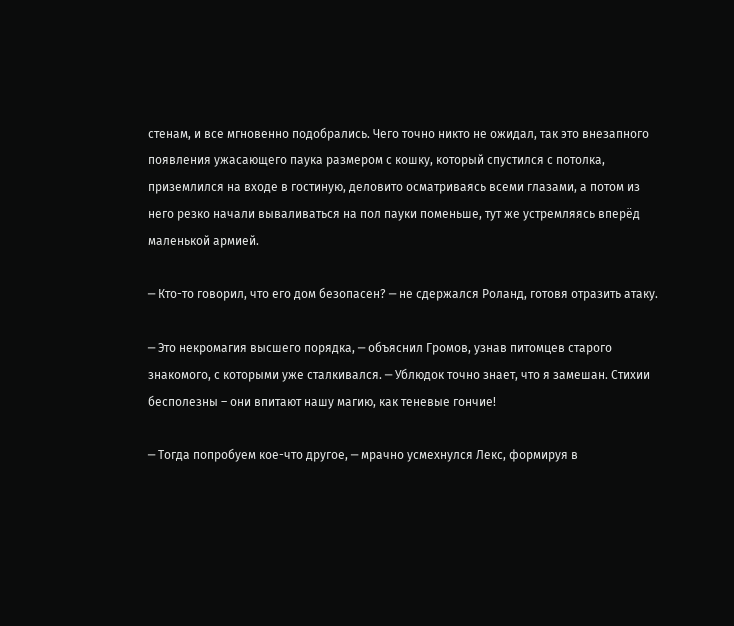стенам, и все мгновенно подобрались. Чего точно никто не ожидал, так это внезапного появления ужасающего паука размером с кошку, который спустился с потолка, приземлился на входе в гостиную, деловито осматриваясь всеми глазами, а потом из него резко начали вываливаться на пол пауки поменьше, тут же устремляясь вперёд маленькой армией.

─ Кто-то говорил, что его дом безопасен? ─ не сдержался Роланд, готовя отразить атаку.

─ Это некромагия высшего порядка, ─ объяснил Громов, узнав питомцев старого знакомого, с которыми уже сталкивался. ─ Ублюдок точно знает, что я замешан. Стихии бесполезны – они впитают нашу магию, как теневые гончие!

─ Тогда попробуем кое-что другое, ─ мрачно усмехнулся Лекс, формируя в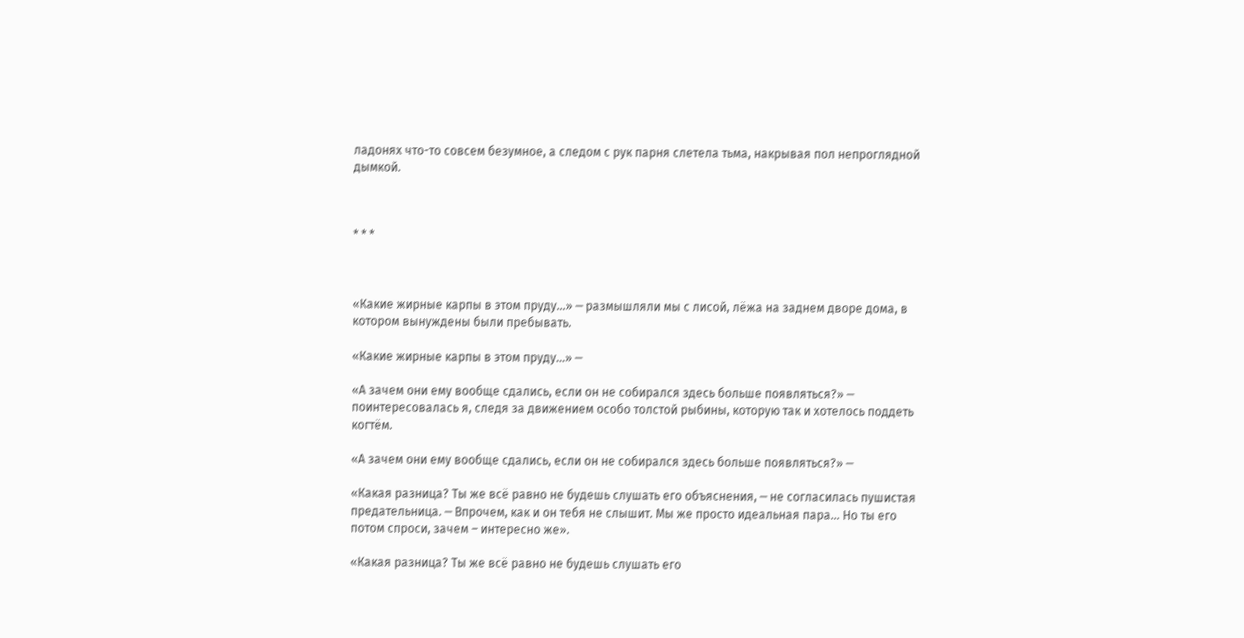ладонях что-то совсем безумное, а следом с рук парня слетела тьма, накрывая пол непроглядной дымкой.



* * *



«Какие жирные карпы в этом пруду…» ─ размышляли мы с лисой, лёжа на заднем дворе дома, в котором вынуждены были пребывать.

«Какие жирные карпы в этом пруду…» ─

«А зачем они ему вообще сдались, если он не собирался здесь больше появляться?» ─ поинтересовалась я, следя за движением особо толстой рыбины, которую так и хотелось поддеть когтём.

«А зачем они ему вообще сдались, если он не собирался здесь больше появляться?» ─

«Какая разница? Ты же всё равно не будешь слушать его объяснения, ─ не согласилась пушистая предательница. ─ Впрочем, как и он тебя не слышит. Мы же просто идеальная пара… Но ты его потом спроси, зачем – интересно же».

«Какая разница? Ты же всё равно не будешь слушать его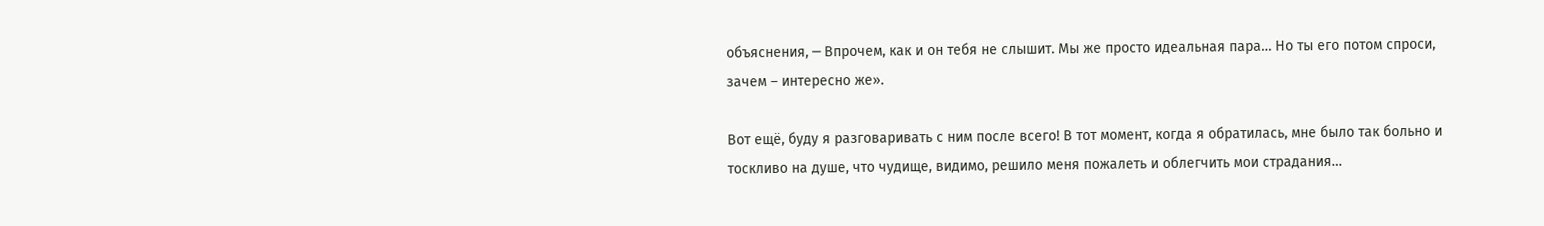объяснения, ─ Впрочем, как и он тебя не слышит. Мы же просто идеальная пара… Но ты его потом спроси, зачем – интересно же».

Вот ещё, буду я разговаривать с ним после всего! В тот момент, когда я обратилась, мне было так больно и тоскливо на душе, что чудище, видимо, решило меня пожалеть и облегчить мои страдания…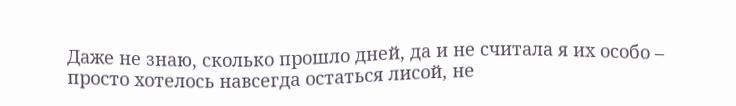Даже не знаю, сколько прошло дней, да и не считала я их особо – просто хотелось навсегда остаться лисой, не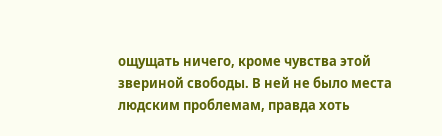ощущать ничего, кроме чувства этой звериной свободы. В ней не было места людским проблемам, правда хоть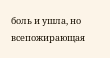боль и ушла, но всепожирающая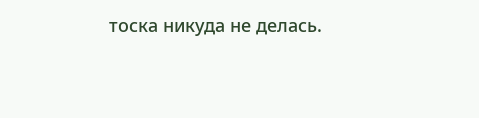тоска никуда не делась.